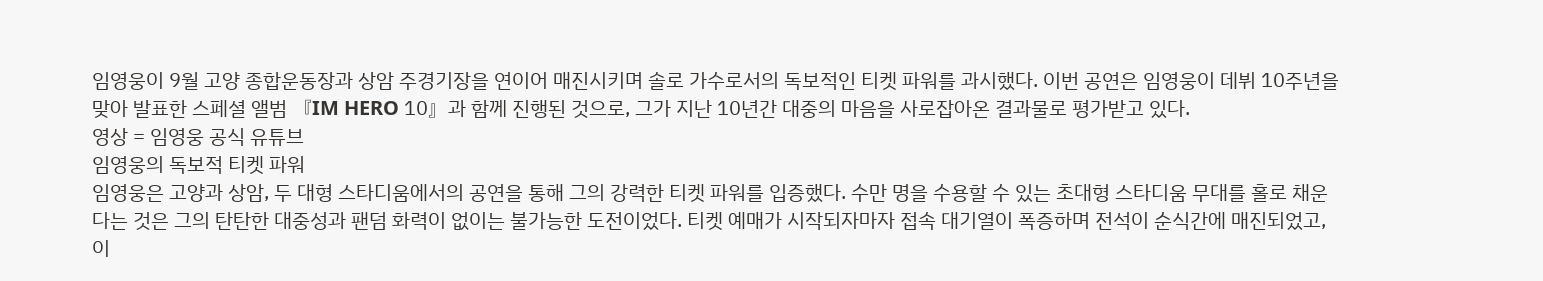임영웅이 9월 고양 종합운동장과 상암 주경기장을 연이어 매진시키며 솔로 가수로서의 독보적인 티켓 파워를 과시했다. 이번 공연은 임영웅이 데뷔 10주년을 맞아 발표한 스페셜 앨범 『IM HERO 10』과 함께 진행된 것으로, 그가 지난 10년간 대중의 마음을 사로잡아온 결과물로 평가받고 있다.
영상 = 임영웅 공식 유튜브
임영웅의 독보적 티켓 파워
임영웅은 고양과 상암, 두 대형 스타디움에서의 공연을 통해 그의 강력한 티켓 파워를 입증했다. 수만 명을 수용할 수 있는 초대형 스타디움 무대를 홀로 채운다는 것은 그의 탄탄한 대중성과 팬덤 화력이 없이는 불가능한 도전이었다. 티켓 예매가 시작되자마자 접속 대기열이 폭증하며 전석이 순식간에 매진되었고, 이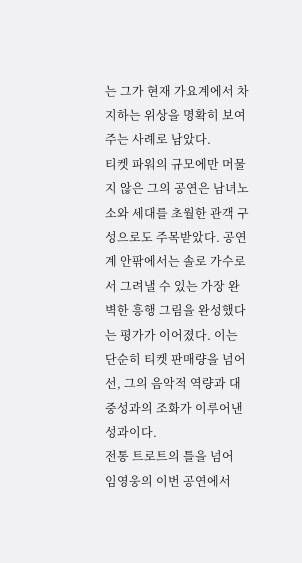는 그가 현재 가요계에서 차지하는 위상을 명확히 보여주는 사례로 남았다.
티켓 파워의 규모에만 머물지 않은 그의 공연은 남녀노소와 세대를 초월한 관객 구성으로도 주목받았다. 공연계 안팎에서는 솔로 가수로서 그려낼 수 있는 가장 완벽한 흥행 그림을 완성했다는 평가가 이어졌다. 이는 단순히 티켓 판매량을 넘어선, 그의 음악적 역량과 대중성과의 조화가 이루어낸 성과이다.
전통 트로트의 틀을 넘어
임영웅의 이번 공연에서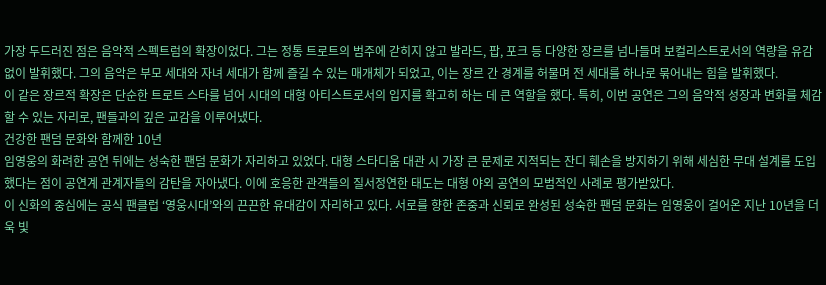가장 두드러진 점은 음악적 스펙트럼의 확장이었다. 그는 정통 트로트의 범주에 갇히지 않고 발라드, 팝, 포크 등 다양한 장르를 넘나들며 보컬리스트로서의 역량을 유감없이 발휘했다. 그의 음악은 부모 세대와 자녀 세대가 함께 즐길 수 있는 매개체가 되었고, 이는 장르 간 경계를 허물며 전 세대를 하나로 묶어내는 힘을 발휘했다.
이 같은 장르적 확장은 단순한 트로트 스타를 넘어 시대의 대형 아티스트로서의 입지를 확고히 하는 데 큰 역할을 했다. 특히, 이번 공연은 그의 음악적 성장과 변화를 체감할 수 있는 자리로, 팬들과의 깊은 교감을 이루어냈다.
건강한 팬덤 문화와 함께한 10년
임영웅의 화려한 공연 뒤에는 성숙한 팬덤 문화가 자리하고 있었다. 대형 스타디움 대관 시 가장 큰 문제로 지적되는 잔디 훼손을 방지하기 위해 세심한 무대 설계를 도입했다는 점이 공연계 관계자들의 감탄을 자아냈다. 이에 호응한 관객들의 질서정연한 태도는 대형 야외 공연의 모범적인 사례로 평가받았다.
이 신화의 중심에는 공식 팬클럽 ‘영웅시대’와의 끈끈한 유대감이 자리하고 있다. 서로를 향한 존중과 신뢰로 완성된 성숙한 팬덤 문화는 임영웅이 걸어온 지난 10년을 더욱 빛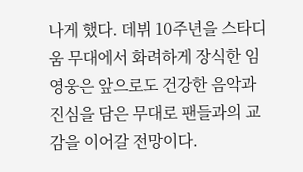나게 했다. 데뷔 10주년을 스타디움 무대에서 화려하게 장식한 임영웅은 앞으로도 건강한 음악과 진심을 담은 무대로 팬들과의 교감을 이어갈 전망이다.